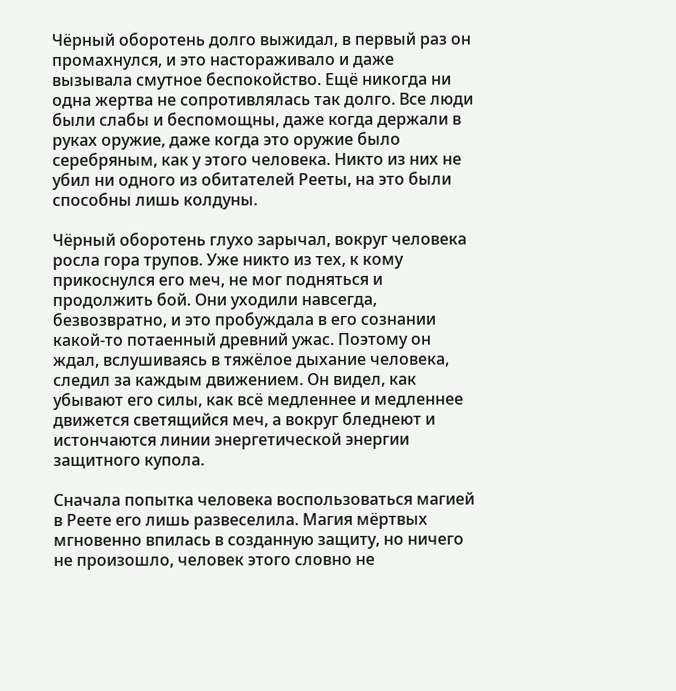Чёрный оборотень долго выжидал, в первый раз он промахнулся, и это настораживало и даже вызывала смутное беспокойство. Ещё никогда ни одна жертва не сопротивлялась так долго. Все люди были слабы и беспомощны, даже когда держали в руках оружие, даже когда это оружие было серебряным, как у этого человека. Никто из них не убил ни одного из обитателей Рееты, на это были способны лишь колдуны.

Чёрный оборотень глухо зарычал, вокруг человека росла гора трупов. Уже никто из тех, к кому прикоснулся его меч, не мог подняться и продолжить бой. Они уходили навсегда, безвозвратно, и это пробуждала в его сознании какой-то потаенный древний ужас. Поэтому он ждал, вслушиваясь в тяжёлое дыхание человека, следил за каждым движением. Он видел, как убывают его силы, как всё медленнее и медленнее движется светящийся меч, а вокруг бледнеют и истончаются линии энергетической энергии защитного купола.

Сначала попытка человека воспользоваться магией в Реете его лишь развеселила. Магия мёртвых мгновенно впилась в созданную защиту, но ничего не произошло, человек этого словно не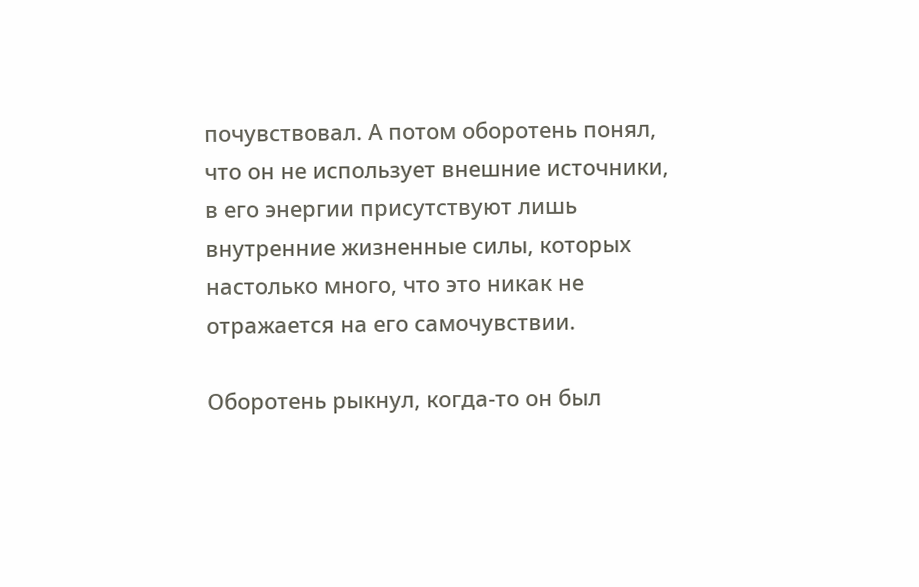почувствовал. А потом оборотень понял, что он не использует внешние источники, в его энергии присутствуют лишь внутренние жизненные силы, которых настолько много, что это никак не отражается на его самочувствии.

Оборотень рыкнул, когда-то он был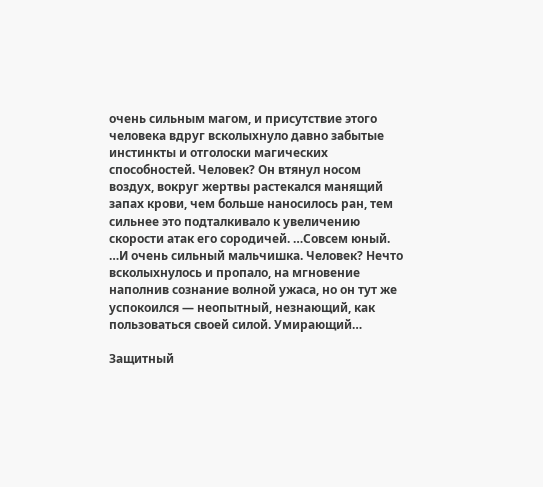очень сильным магом, и присутствие этого человека вдруг всколыхнуло давно забытые инстинкты и отголоски магических способностей. Человек? Он втянул носом воздух, вокруг жертвы растекался манящий запах крови, чем больше наносилось ран, тем сильнее это подталкивало к увеличению скорости атак его сородичей. …Совсем юный. …И очень сильный мальчишка. Человек? Нечто всколыхнулось и пропало, на мгновение наполнив сознание волной ужаса, но он тут же успокоился — неопытный, незнающий, как пользоваться своей силой. Умирающий…

Защитный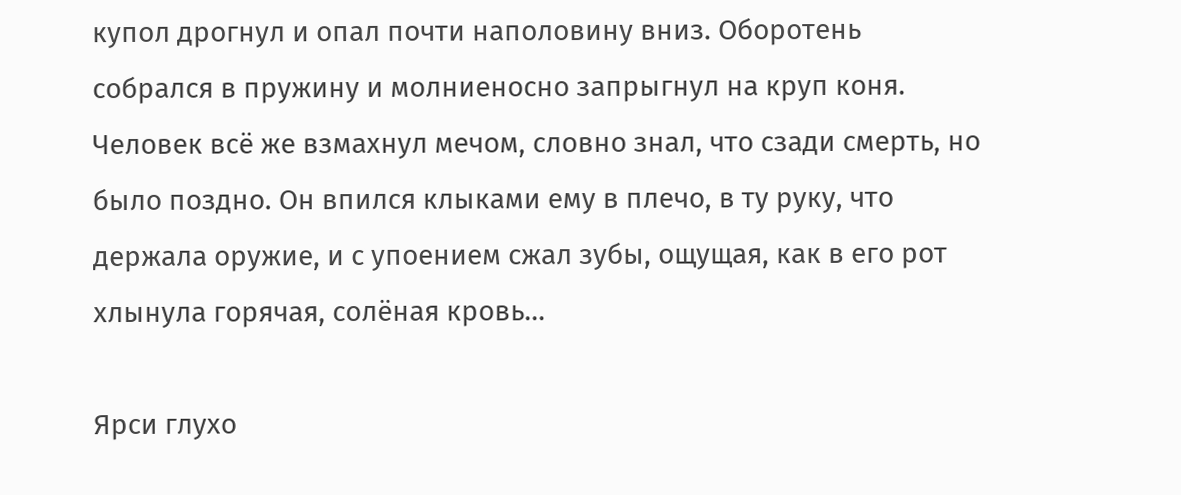купол дрогнул и опал почти наполовину вниз. Оборотень собрался в пружину и молниеносно запрыгнул на круп коня. Человек всё же взмахнул мечом, словно знал, что сзади смерть, но было поздно. Он впился клыками ему в плечо, в ту руку, что держала оружие, и с упоением сжал зубы, ощущая, как в его рот хлынула горячая, солёная кровь…

Ярси глухо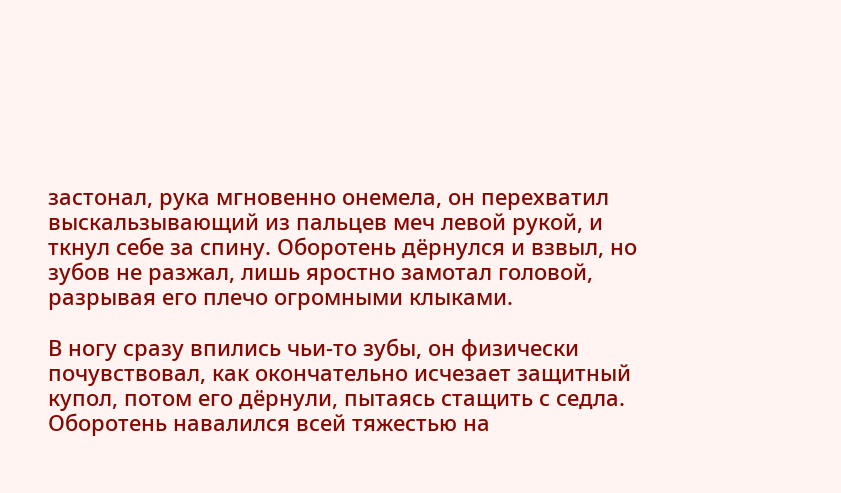застонал, рука мгновенно онемела, он перехватил выскальзывающий из пальцев меч левой рукой, и ткнул себе за спину. Оборотень дёрнулся и взвыл, но зубов не разжал, лишь яростно замотал головой, разрывая его плечо огромными клыками.

В ногу сразу впились чьи-то зубы, он физически почувствовал, как окончательно исчезает защитный купол, потом его дёрнули, пытаясь стащить с седла. Оборотень навалился всей тяжестью на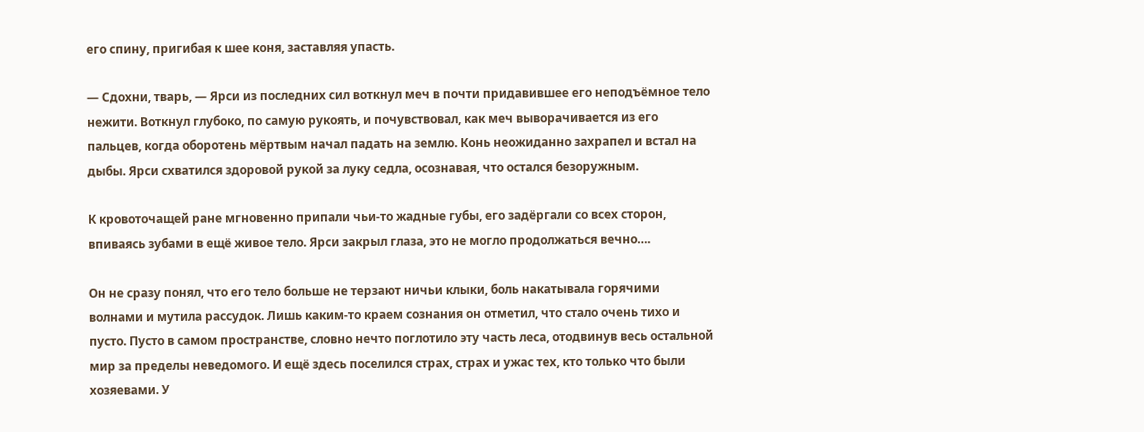его спину, пригибая к шее коня, заставляя упасть.

— Сдохни, тварь, — Ярси из последних сил воткнул меч в почти придавившее его неподъёмное тело нежити. Воткнул глубоко, по самую рукоять, и почувствовал, как меч выворачивается из его пальцев, когда оборотень мёртвым начал падать на землю. Конь неожиданно захрапел и встал на дыбы. Ярси схватился здоровой рукой за луку седла, осознавая, что остался безоружным.

К кровоточащей ране мгновенно припали чьи-то жадные губы, его задёргали со всех сторон, впиваясь зубами в ещё живое тело. Ярси закрыл глаза, это не могло продолжаться вечно….

Он не сразу понял, что его тело больше не терзают ничьи клыки, боль накатывала горячими волнами и мутила рассудок. Лишь каким-то краем сознания он отметил, что стало очень тихо и пусто. Пусто в самом пространстве, словно нечто поглотило эту часть леса, отодвинув весь остальной мир за пределы неведомого. И ещё здесь поселился страх, страх и ужас тех, кто только что были хозяевами. У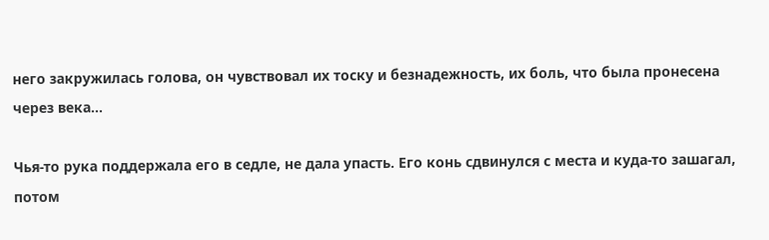него закружилась голова, он чувствовал их тоску и безнадежность, их боль, что была пронесена через века…

Чья-то рука поддержала его в седле, не дала упасть. Его конь сдвинулся с места и куда-то зашагал, потом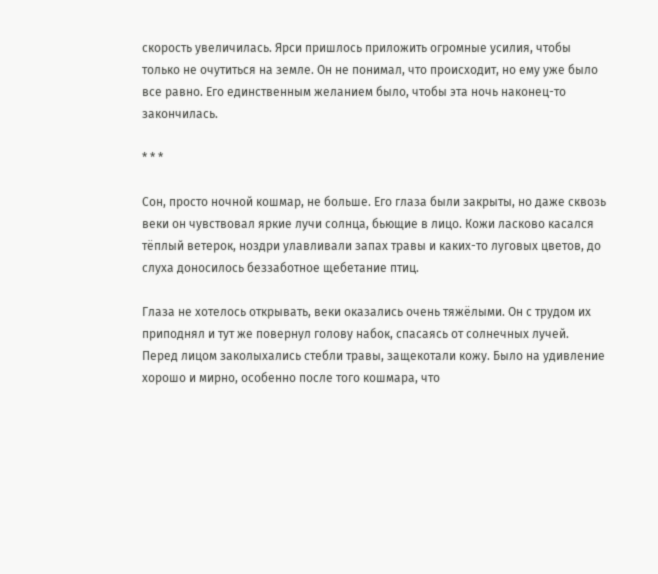скорость увеличилась. Ярси пришлось приложить огромные усилия, чтобы только не очутиться на земле. Он не понимал, что происходит, но ему уже было все равно. Его единственным желанием было, чтобы эта ночь наконец-то закончилась.

* * *

Сон, просто ночной кошмар, не больше. Его глаза были закрыты, но даже сквозь веки он чувствовал яркие лучи солнца, бьющие в лицо. Кожи ласково касался тёплый ветерок, ноздри улавливали запах травы и каких-то луговых цветов, до слуха доносилось беззаботное щебетание птиц.

Глаза не хотелось открывать, веки оказались очень тяжёлыми. Он с трудом их приподнял и тут же повернул голову набок, спасаясь от солнечных лучей. Перед лицом заколыхались стебли травы, защекотали кожу. Было на удивление хорошо и мирно, особенно после того кошмара, что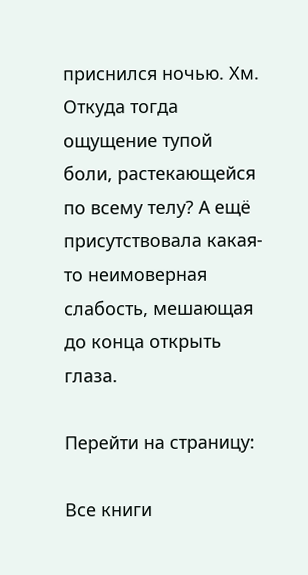приснился ночью. Хм. Откуда тогда ощущение тупой боли, растекающейся по всему телу? А ещё присутствовала какая-то неимоверная слабость, мешающая до конца открыть глаза.

Перейти на страницу:

Все книги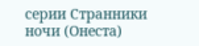серии Странники ночи (Онеста)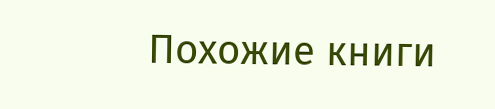Похожие книги